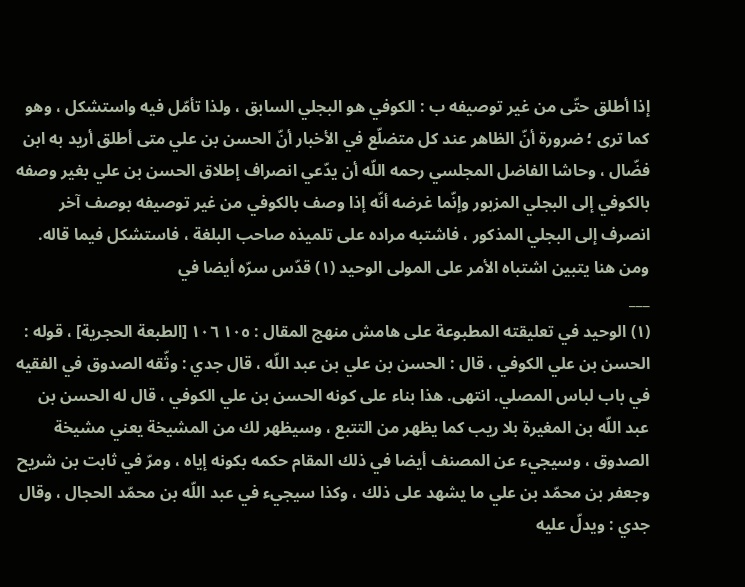إذا أطلق حتّى من غير توصيفه ب : الكوفي هو البجلي السابق ، ولذا تأمّل فيه واستشكل ، وهو كما ترى ؛ ضرورة أنّ الظاهر عند كل متضلّع في الأخبار أنّ الحسن بن علي متى أطلق أريد به ابن فضّال ، وحاشا الفاضل المجلسي رحمه اللّه أن يدّعي انصراف إطلاق الحسن بن علي بغير وصفه بالكوفي إلى البجلي المزبور وإنّما غرضه أنّه إذا وصف بالكوفي من غير توصيفه بوصف آخر انصرف إلى البجلي المذكور ، فاشتبه مراده على تلميذه صاحب البلغة ، فاستشكل فيما قاله.
ومن هنا يتبين اشتباه الأمر على المولى الوحيد (١) قدّس سرّه أيضا في
___
(١) الوحيد في تعليقته المطبوعة على هامش منهج المقال : ١٠٥ ١٠٦ [الطبعة الحجرية] ، قوله : الحسن بن علي الكوفي ، قال : الحسن بن علي بن عبد اللّه ، قال جدي : وثّقه الصدوق في الفقيه في باب لباس المصلي. انتهى. هذا بناء على كونه الحسن بن علي الكوفي ، قال له الحسن بن عبد اللّه بن المغيرة بلا ريب كما يظهر من التتبع ، وسيظهر لك من المشيخة يعني مشيخة الصدوق ، وسيجيء عن المصنف أيضا في ذلك المقام حكمه بكونه إياه ، ومرّ في ثابت بن شريح وجعفر بن محمّد بن علي ما يشهد على ذلك ، وكذا سيجيء في عبد اللّه بن محمّد الحجال ، وقال جدي : ويدلّ عليه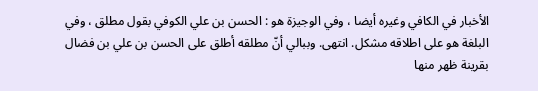الأخبار في الكافي وغيره أيضا ، وفي الوجيزة هو : الحسن بن علي الكوفي بقول مطلق ، وفي البلغة هو على اطلاقه مشكل. انتهى. وببالي أنّ مطلقه أطلق على الحسن بن علي بن فضال بقرينة ظهر منها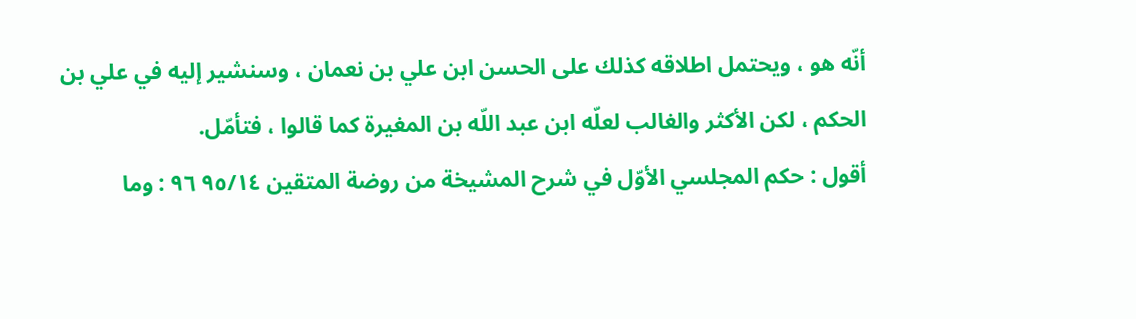أنّه هو ، ويحتمل اطلاقه كذلك على الحسن ابن علي بن نعمان ، وسنشير إليه في علي بن الحكم ، لكن الأكثر والغالب لعلّه ابن عبد اللّه بن المغيرة كما قالوا ، فتأمّل.
أقول : حكم المجلسي الأوّل في شرح المشيخة من روضة المتقين ٩٥/١٤ ٩٦ : وما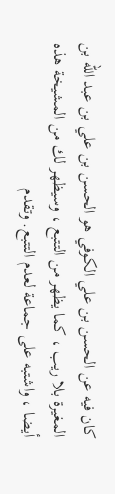كان فيه عن الحسن بن علي الكوفي هو الحسن بن علي بن عبد اللّه بن المغيرة بلا ريب ، كما يظهر من التتبع ، وسيظهر لك من المشيخة هذه أيضا ، واشتبه على جماعة لعدم التتبع. وتقدم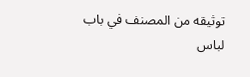توثيقه من المصنف في باب لباس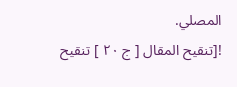المصلي.
![تنقيح المقال [ ج ٢٠ ] تنقيح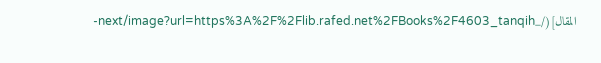المقال](/_next/image?url=https%3A%2F%2Flib.rafed.net%2FBooks%2F4603_tanqih-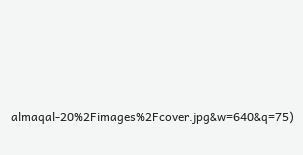almaqal-20%2Fimages%2Fcover.jpg&w=640&q=75)